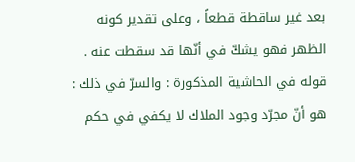بعد غير ساقطة قطعاً ، وعلى تقدير كونه الظهر فهو يشكّ في أنّها قد سقطت عنه .
قوله في الحاشية المذكورة : والسرّ في ذلك : هو أنّ مجرّد وجود الملاك لا يكفي في حكم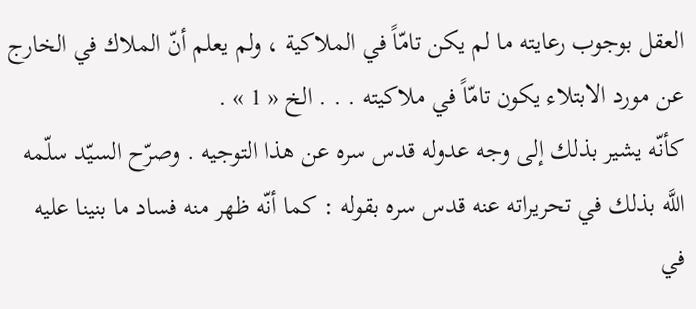العقل بوجوب رعايته ما لم يكن تامّاً في الملاكية ، ولم يعلم أنّ الملاك في الخارج عن مورد الابتلاء يكون تامّاً في ملاكيته . . . الخ « 1 » .
كأنّه يشير بذلك إلى وجه عدوله قدس سره عن هذا التوجيه . وصرّح السيّد سلّمه اللَّه بذلك في تحريراته عنه قدس سره بقوله : كما أنّه ظهر منه فساد ما بنينا عليه في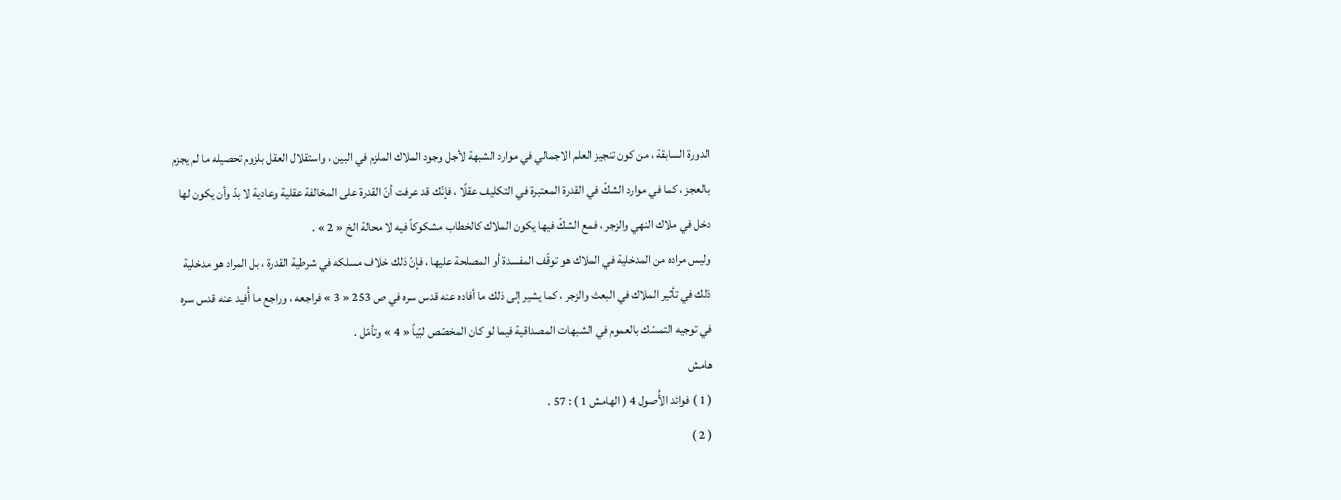الدورة السابقة ، من كون تنجيز العلم الاجمالي في موارد الشبهة لأجل وجود الملاك الملزم في البين ، واستقلال العقل بلزوم تحصيله ما لم يجزم بالعجز ، كما في موارد الشكّ في القدرة المعتبرة في التكليف عقلًا ، فإنّك قد عرفت أنّ القدرة على المخالفة عقلية وعادية لا بدّ وأن يكون لها دخل في ملاك النهي والزجر ، فمع الشكّ فيها يكون الملاك كالخطاب مشكوكاً فيه لا محالة الخ « 2 » .
وليس مراده من المدخلية في الملاك هو توقّف المفسدة أو المصلحة عليها ، فإنّ ذلك خلاف مسلكه في شرطية القدرة ، بل المراد هو مدخلية ذلك في تأثير الملاك في البعث والزجر ، كما يشير إلى ذلك ما أفاده عنه قدس سره في ص 253 « 3 » فراجعه ، وراجع ما أُفيد عنه قدس سره في توجيه التمسّك بالعموم في الشبهات المصداقية فيما لو كان المخصّص لبّياً « 4 » وتأمّل .
هامش
( 1 ) فوائد الأُصول 4 ( الهامش 1 ) : 57 .
( 2 )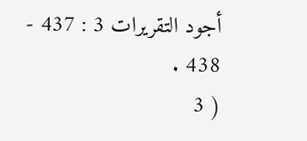أجود التقريرات 3 : 437 - 438 .
( 3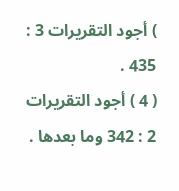) أجود التقريرات 3 : 435 .
( 4 ) أجود التقريرات 2 : 342 وما بعدها .